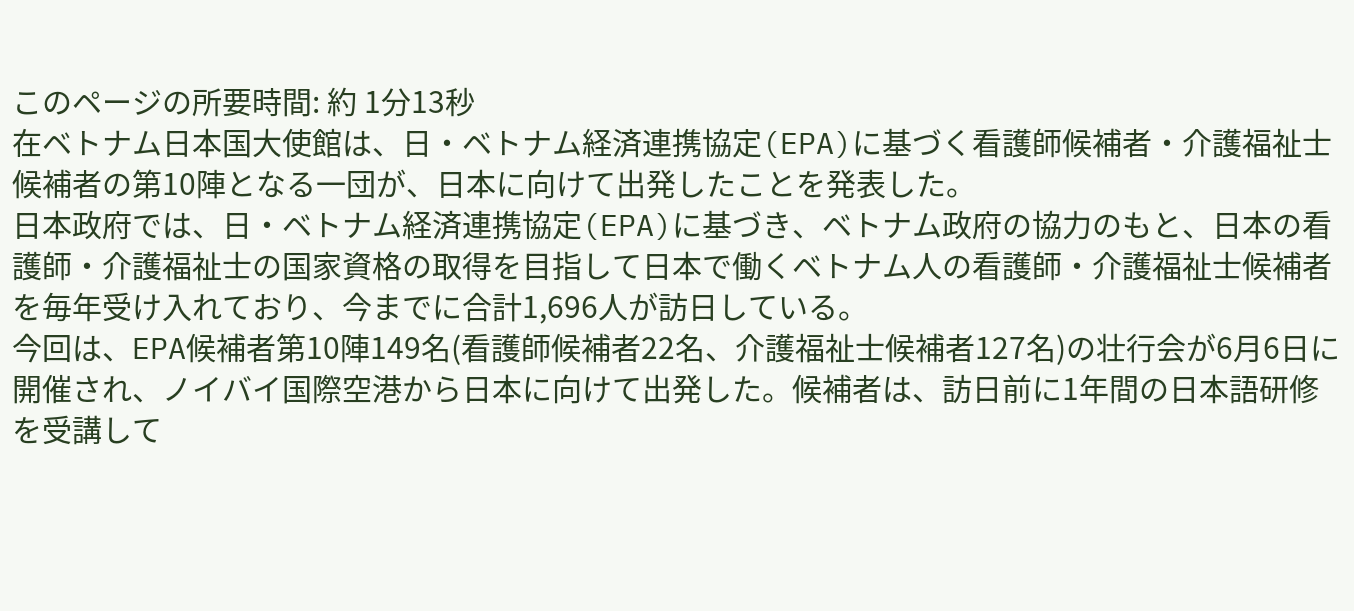このページの所要時間: 約 1分13秒
在ベトナム日本国大使館は、日・ベトナム経済連携協定(EPA)に基づく看護師候補者・介護福祉士候補者の第10陣となる一団が、日本に向けて出発したことを発表した。
日本政府では、日・ベトナム経済連携協定(EPA)に基づき、ベトナム政府の協力のもと、日本の看護師・介護福祉士の国家資格の取得を目指して日本で働くベトナム人の看護師・介護福祉士候補者を毎年受け入れており、今までに合計1,696人が訪日している。
今回は、EPA候補者第10陣149名(看護師候補者22名、介護福祉士候補者127名)の壮行会が6月6日に開催され、ノイバイ国際空港から日本に向けて出発した。候補者は、訪日前に1年間の日本語研修を受講して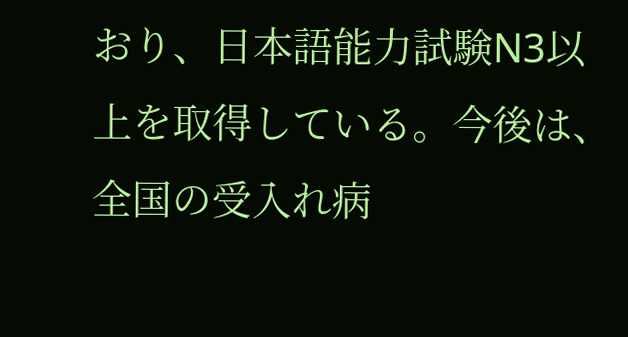おり、日本語能力試験N3以上を取得している。今後は、全国の受入れ病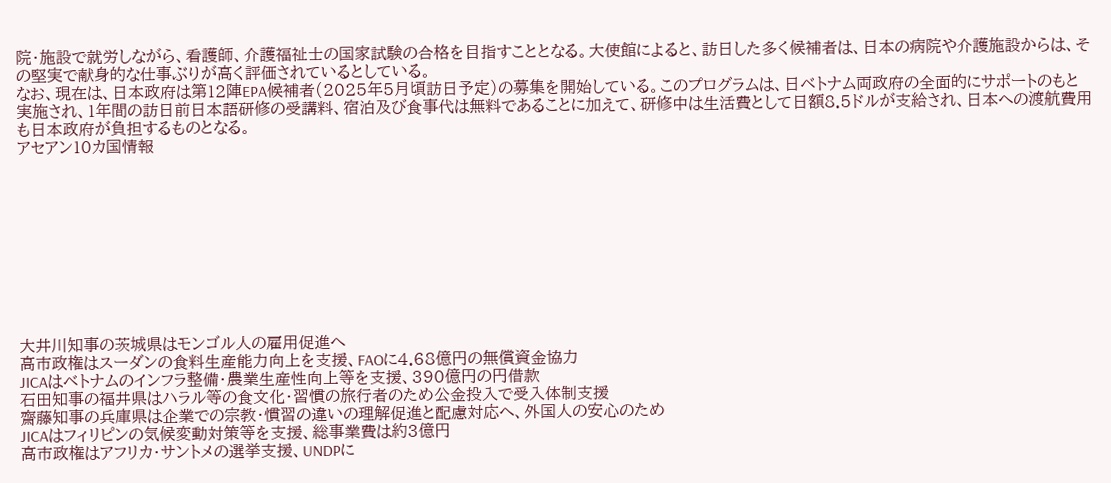院・施設で就労しながら、看護師、介護福祉士の国家試験の合格を目指すこととなる。大使館によると、訪日した多く候補者は、日本の病院や介護施設からは、その堅実で献身的な仕事ぶりが高く評価されているとしている。
なお、現在は、日本政府は第12陣EPA候補者(2025年5月頃訪日予定)の募集を開始している。このプログラムは、日ベトナム両政府の全面的にサポートのもと実施され、1年間の訪日前日本語研修の受講料、宿泊及び食事代は無料であることに加えて、研修中は生活費として日額8.5ドルが支給され、日本への渡航費用も日本政府が負担するものとなる。
アセアン10カ国情報










大井川知事の茨城県はモンゴル人の雇用促進へ
高市政権はスーダンの食料生産能力向上を支援、FAOに4.68億円の無償資金協力
JICAはベトナムのインフラ整備・農業生産性向上等を支援、390億円の円借款
石田知事の福井県はハラル等の食文化・習慣の旅行者のため公金投入で受入体制支援
齋藤知事の兵庫県は企業での宗教・慣習の違いの理解促進と配慮対応へ、外国人の安心のため
JICAはフィリピンの気候変動対策等を支援、総事業費は約3億円
高市政権はアフリカ・サントメの選挙支援、UNDPに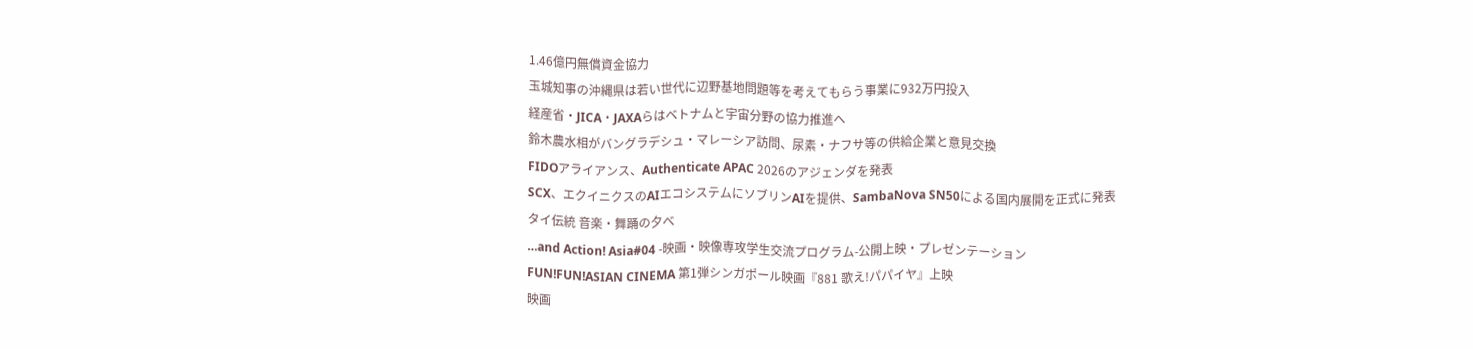1.46億円無償資金協力
玉城知事の沖縄県は若い世代に辺野基地問題等を考えてもらう事業に932万円投入
経産省・JICA・JAXAらはベトナムと宇宙分野の協力推進へ
鈴木農水相がバングラデシュ・マレーシア訪問、尿素・ナフサ等の供給企業と意見交換
FIDOアライアンス、Authenticate APAC 2026のアジェンダを発表
SCX、エクイニクスのAIエコシステムにソブリンAIを提供、SambaNova SN50による国内展開を正式に発表
タイ伝統 音楽・舞踊の夕べ
…and Action! Asia#04 -映画・映像専攻学生交流プログラム-公開上映・プレゼンテーション
FUN!FUN!ASIAN CINEMA 第1弾シンガポール映画『881 歌え!パパイヤ』上映
映画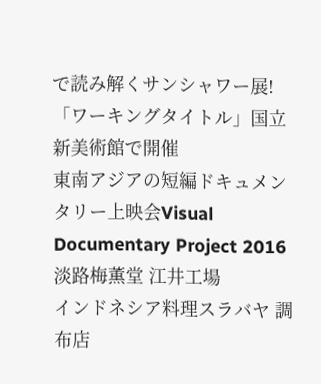で読み解くサンシャワー展!「ワーキングタイトル」国立新美術館で開催
東南アジアの短編ドキュメンタリー上映会Visual Documentary Project 2016
淡路梅薫堂 江井工場
インドネシア料理スラバヤ 調布店